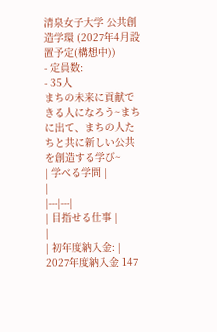清泉女子大学 公共創造学環 (2027年4月設置予定(構想中))
- 定員数:
- 35人
まちの未来に貢献できる人になろう~まちに出て、まちの人たちと共に新しい公共を創造する学び~
| 学べる学問 |
|
|---|---|
| 目指せる仕事 |
|
| 初年度納入金: | 2027年度納入金 147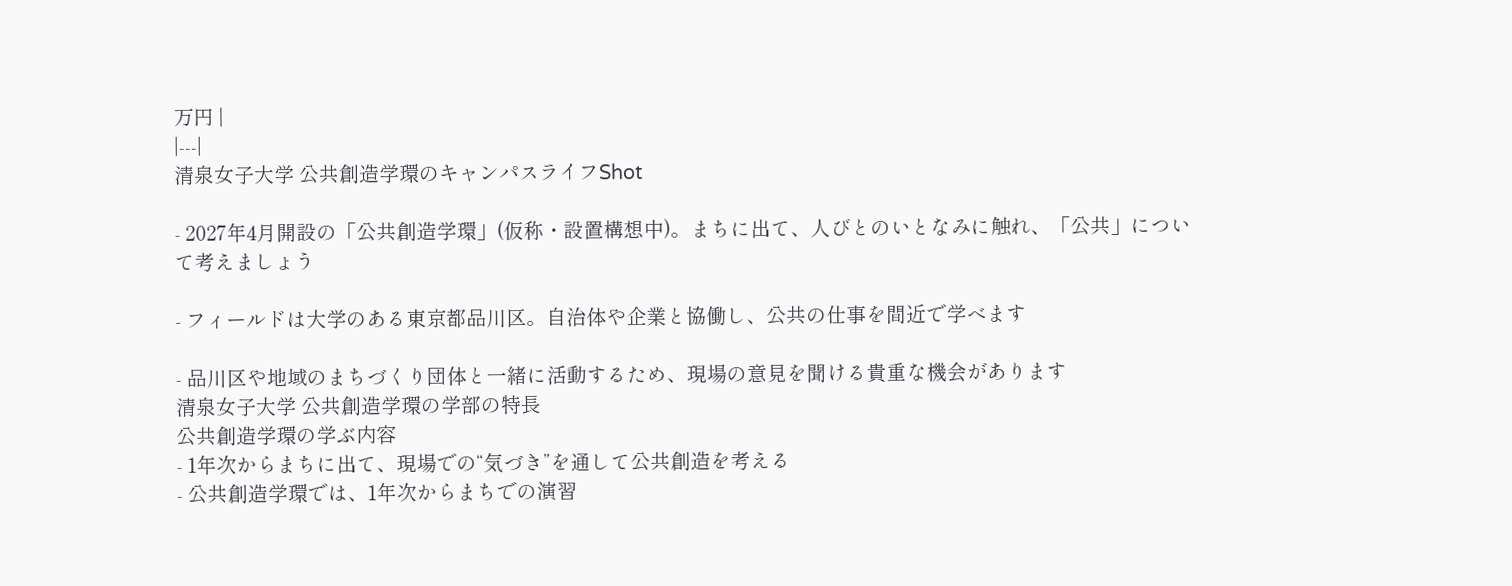万円 |
|---|
清泉女子大学 公共創造学環のキャンパスライフShot

- 2027年4月開設の「公共創造学環」(仮称・設置構想中)。まちに出て、人びとのいとなみに触れ、「公共」について考えましょう

- フィールドは大学のある東京都品川区。自治体や企業と協働し、公共の仕事を間近で学べます

- 品川区や地域のまちづくり団体と一緒に活動するため、現場の意見を聞ける貴重な機会があります
清泉女子大学 公共創造学環の学部の特長
公共創造学環の学ぶ内容
- 1年次からまちに出て、現場での“気づき”を通して公共創造を考える
- 公共創造学環では、1年次からまちでの演習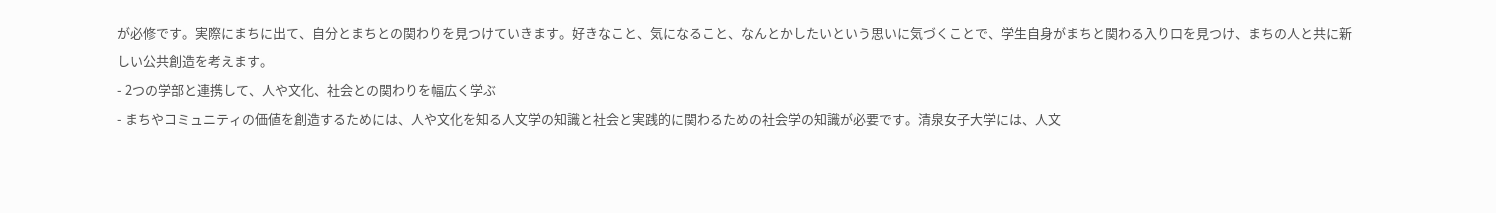が必修です。実際にまちに出て、自分とまちとの関わりを見つけていきます。好きなこと、気になること、なんとかしたいという思いに気づくことで、学生自身がまちと関わる入り口を見つけ、まちの人と共に新しい公共創造を考えます。
- 2つの学部と連携して、人や文化、社会との関わりを幅広く学ぶ
- まちやコミュニティの価値を創造するためには、人や文化を知る人文学の知識と社会と実践的に関わるための社会学の知識が必要です。清泉女子大学には、人文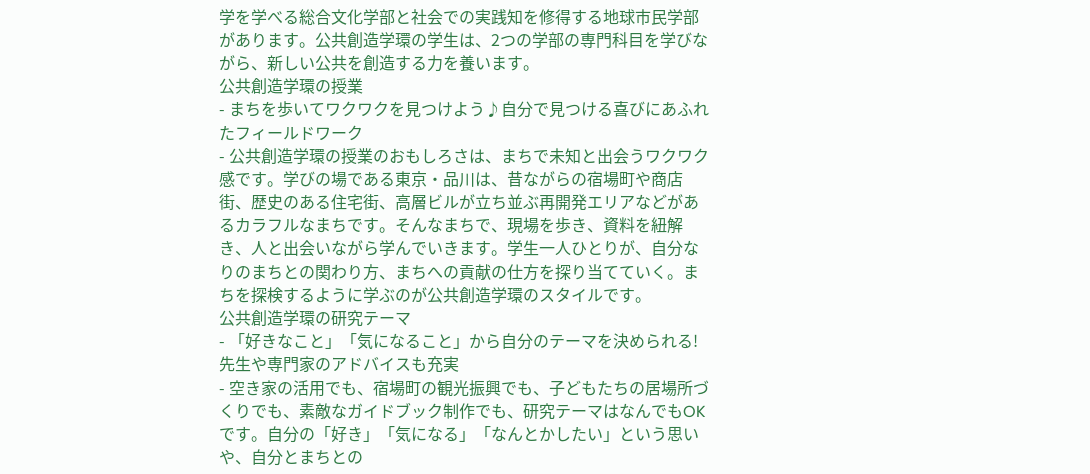学を学べる総合文化学部と社会での実践知を修得する地球市民学部があります。公共創造学環の学生は、2つの学部の専門科目を学びながら、新しい公共を創造する力を養います。
公共創造学環の授業
- まちを歩いてワクワクを見つけよう♪自分で見つける喜びにあふれたフィールドワーク
- 公共創造学環の授業のおもしろさは、まちで未知と出会うワクワク感です。学びの場である東京・品川は、昔ながらの宿場町や商店街、歴史のある住宅街、高層ビルが立ち並ぶ再開発エリアなどがあるカラフルなまちです。そんなまちで、現場を歩き、資料を紐解き、人と出会いながら学んでいきます。学生一人ひとりが、自分なりのまちとの関わり方、まちへの貢献の仕方を探り当てていく。まちを探検するように学ぶのが公共創造学環のスタイルです。
公共創造学環の研究テーマ
- 「好きなこと」「気になること」から自分のテーマを決められる!先生や専門家のアドバイスも充実
- 空き家の活用でも、宿場町の観光振興でも、子どもたちの居場所づくりでも、素敵なガイドブック制作でも、研究テーマはなんでもOKです。自分の「好き」「気になる」「なんとかしたい」という思いや、自分とまちとの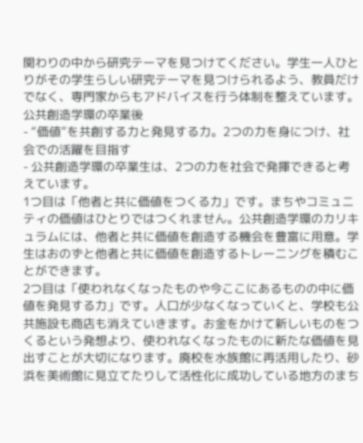関わりの中から研究テーマを見つけてください。学生一人ひとりがその学生らしい研究テーマを見つけられるよう、教員だけでなく、専門家からもアドバイスを行う体制を整えています。
公共創造学環の卒業後
- “価値”を共創する力と発見する力。2つの力を身につけ、社会での活躍を目指す
- 公共創造学環の卒業生は、2つの力を社会で発揮できると考えています。
1つ目は「他者と共に価値をつくる力」です。まちやコミュニティの価値はひとりではつくれません。公共創造学環のカリキュラムには、他者と共に価値を創造する機会を豊富に用意。学生はおのずと他者と共に価値を創造するトレーニングを積むことができます。
2つ目は「使われなくなったものや今ここにあるものの中に価値を発見する力」です。人口が少なくなっていくと、学校も公共施設も商店も消えていきます。お金をかけて新しいものをつくるという発想より、使われなくなったものに新たな価値を見出すことが大切になります。廃校を水族館に再活用したり、砂浜を美術館に見立てたりして活性化に成功している地方のまち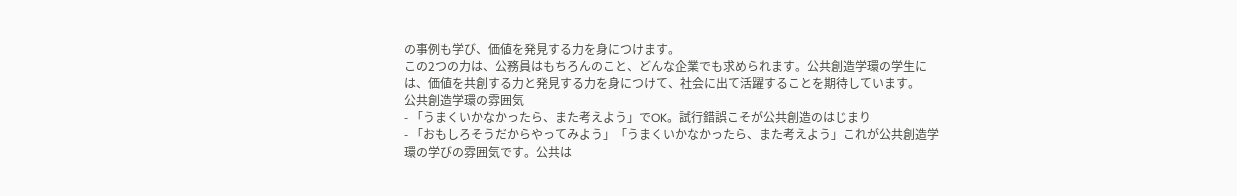の事例も学び、価値を発見する力を身につけます。
この2つの力は、公務員はもちろんのこと、どんな企業でも求められます。公共創造学環の学生には、価値を共創する力と発見する力を身につけて、社会に出て活躍することを期待しています。
公共創造学環の雰囲気
- 「うまくいかなかったら、また考えよう」でOK。試行錯誤こそが公共創造のはじまり
- 「おもしろそうだからやってみよう」「うまくいかなかったら、また考えよう」これが公共創造学環の学びの雰囲気です。公共は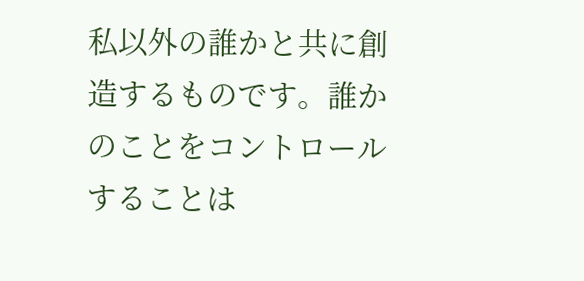私以外の誰かと共に創造するものです。誰かのことをコントロールすることは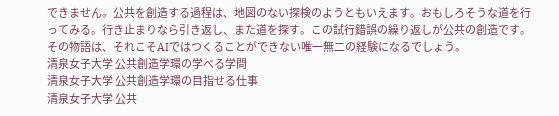できません。公共を創造する過程は、地図のない探検のようともいえます。おもしろそうな道を行ってみる。行き止まりなら引き返し、また道を探す。この試行錯誤の繰り返しが公共の創造です。その物語は、それこそAIではつくることができない唯一無二の経験になるでしょう。
清泉女子大学 公共創造学環の学べる学問
清泉女子大学 公共創造学環の目指せる仕事
清泉女子大学 公共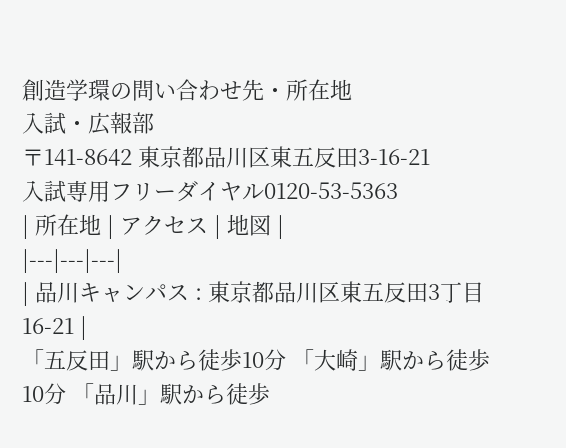創造学環の問い合わせ先・所在地
入試・広報部
〒141-8642 東京都品川区東五反田3-16-21
入試専用フリーダイヤル0120-53-5363
| 所在地 | アクセス | 地図 |
|---|---|---|
| 品川キャンパス : 東京都品川区東五反田3丁目16-21 |
「五反田」駅から徒歩10分 「大崎」駅から徒歩10分 「品川」駅から徒歩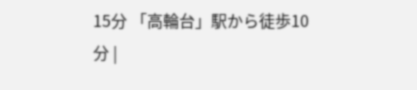15分 「高輪台」駅から徒歩10分 |